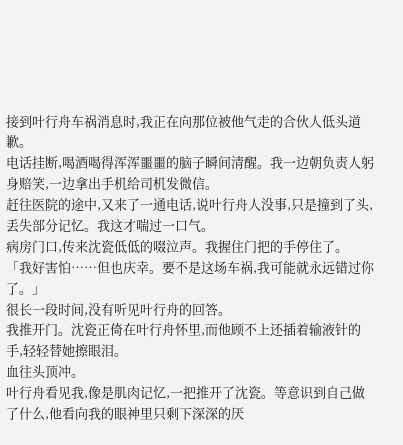接到叶行舟车祸消息时,我正在向那位被他气走的合伙人低头道歉。
电话挂断,喝酒喝得浑浑噩噩的脑子瞬间清醒。我一边朝负责人躬身赔笑,一边拿出手机给司机发微信。
赶往医院的途中,又来了一通电话,说叶行舟人没事,只是撞到了头,丢失部分记忆。我这才喘过一口气。
病房门口,传来沈瓷低低的啜泣声。我握住门把的手停住了。
「我好害怕……但也庆幸。要不是这场车祸,我可能就永远错过你了。」
很长一段时间,没有听见叶行舟的回答。
我推开门。沈瓷正倚在叶行舟怀里,而他顾不上还插着输液针的手,轻轻替她擦眼泪。
血往头顶冲。
叶行舟看见我,像是肌肉记忆,一把推开了沈瓷。等意识到自己做了什么,他看向我的眼神里只剩下深深的厌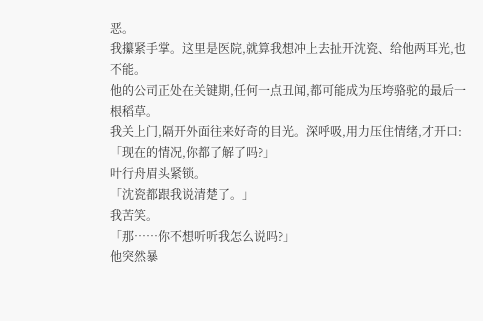恶。
我攥紧手掌。这里是医院,就算我想冲上去扯开沈瓷、给他两耳光,也不能。
他的公司正处在关键期,任何一点丑闻,都可能成为压垮骆驼的最后一根稻草。
我关上门,隔开外面往来好奇的目光。深呼吸,用力压住情绪,才开口:
「现在的情况,你都了解了吗?」
叶行舟眉头紧锁。
「沈瓷都跟我说清楚了。」
我苦笑。
「那……你不想听听我怎么说吗?」
他突然暴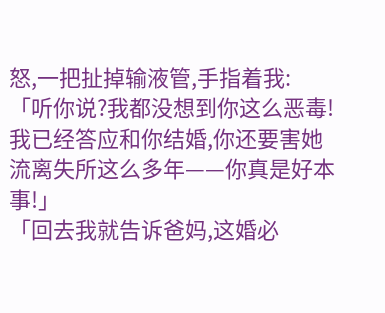怒,一把扯掉输液管,手指着我:
「听你说?我都没想到你这么恶毒!我已经答应和你结婚,你还要害她流离失所这么多年——你真是好本事!」
「回去我就告诉爸妈,这婚必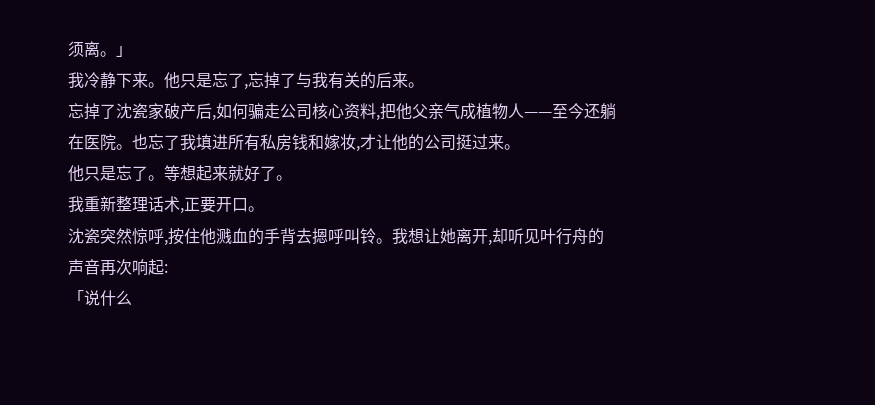须离。」
我冷静下来。他只是忘了,忘掉了与我有关的后来。
忘掉了沈瓷家破产后,如何骗走公司核心资料,把他父亲气成植物人——至今还躺在医院。也忘了我填进所有私房钱和嫁妆,才让他的公司挺过来。
他只是忘了。等想起来就好了。
我重新整理话术,正要开口。
沈瓷突然惊呼,按住他溅血的手背去摁呼叫铃。我想让她离开,却听见叶行舟的声音再次响起:
「说什么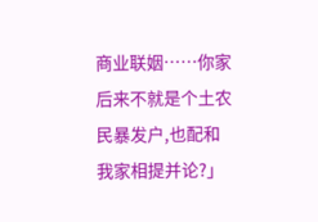商业联姻……你家后来不就是个土农民暴发户,也配和我家相提并论?」